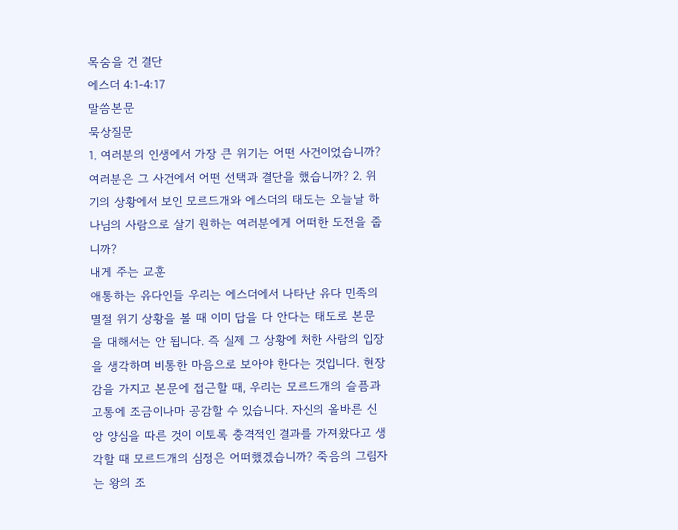목숨을 건 결단
에스더 4:1-4:17
말씀본문
묵상질문
1. 여러분의 인생에서 가장 큰 위기는 어떤 사건이었습니까? 여러분은 그 사건에서 어떤 선택과 결단을 했습니까? 2. 위기의 상황에서 보인 모르드개와 에스더의 태도는 오늘날 하나님의 사람으로 살기 원하는 여러분에게 어떠한 도전을 줍니까?
내게 주는 교훈
애통하는 유다인들 우리는 에스더에서 나타난 유다 민족의 멸절 위기 상황을 볼 때 이미 답을 다 안다는 태도로 본문을 대해서는 안 됩니다. 즉 실제 그 상황에 처한 사람의 입장을 생각하며 비통한 마음으로 보아야 한다는 것입니다. 현장감을 가지고 본문에 접근할 때, 우리는 모르드개의 슬픔과 고통에 조금이나마 공감할 수 있습니다. 자신의 올바른 신앙 양심을 따른 것이 이토록 충격적인 결과를 가져왔다고 생각할 때 모르드개의 심정은 어떠했겠습니까? 죽음의 그림자는 왕의 조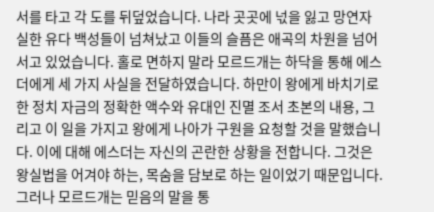서를 타고 각 도를 뒤덮었습니다. 나라 곳곳에 넋을 잃고 망연자실한 유다 백성들이 넘쳐났고 이들의 슬픔은 애곡의 차원을 넘어서고 있었습니다. 홀로 면하지 말라 모르드개는 하닥을 통해 에스더에게 세 가지 사실을 전달하였습니다. 하만이 왕에게 바치기로 한 정치 자금의 정확한 액수와 유대인 진멸 조서 초본의 내용, 그리고 이 일을 가지고 왕에게 나아가 구원을 요청할 것을 말했습니다. 이에 대해 에스더는 자신의 곤란한 상황을 전합니다. 그것은 왕실법을 어겨야 하는, 목숨을 담보로 하는 일이었기 때문입니다. 그러나 모르드개는 믿음의 말을 통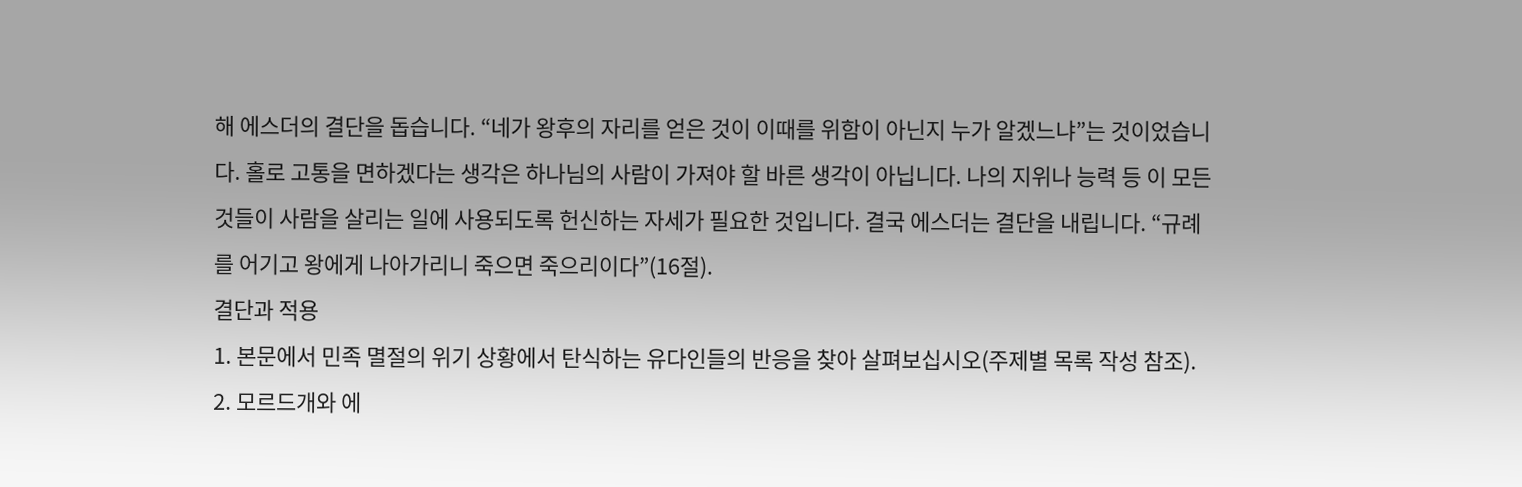해 에스더의 결단을 돕습니다. “네가 왕후의 자리를 얻은 것이 이때를 위함이 아닌지 누가 알겠느냐”는 것이었습니다. 홀로 고통을 면하겠다는 생각은 하나님의 사람이 가져야 할 바른 생각이 아닙니다. 나의 지위나 능력 등 이 모든 것들이 사람을 살리는 일에 사용되도록 헌신하는 자세가 필요한 것입니다. 결국 에스더는 결단을 내립니다. “규례를 어기고 왕에게 나아가리니 죽으면 죽으리이다”(16절).
결단과 적용
1. 본문에서 민족 멸절의 위기 상황에서 탄식하는 유다인들의 반응을 찾아 살펴보십시오(주제별 목록 작성 참조). 2. 모르드개와 에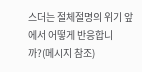스더는 절체절명의 위기 앞에서 어떻게 반응합니까?(메시지 참조)